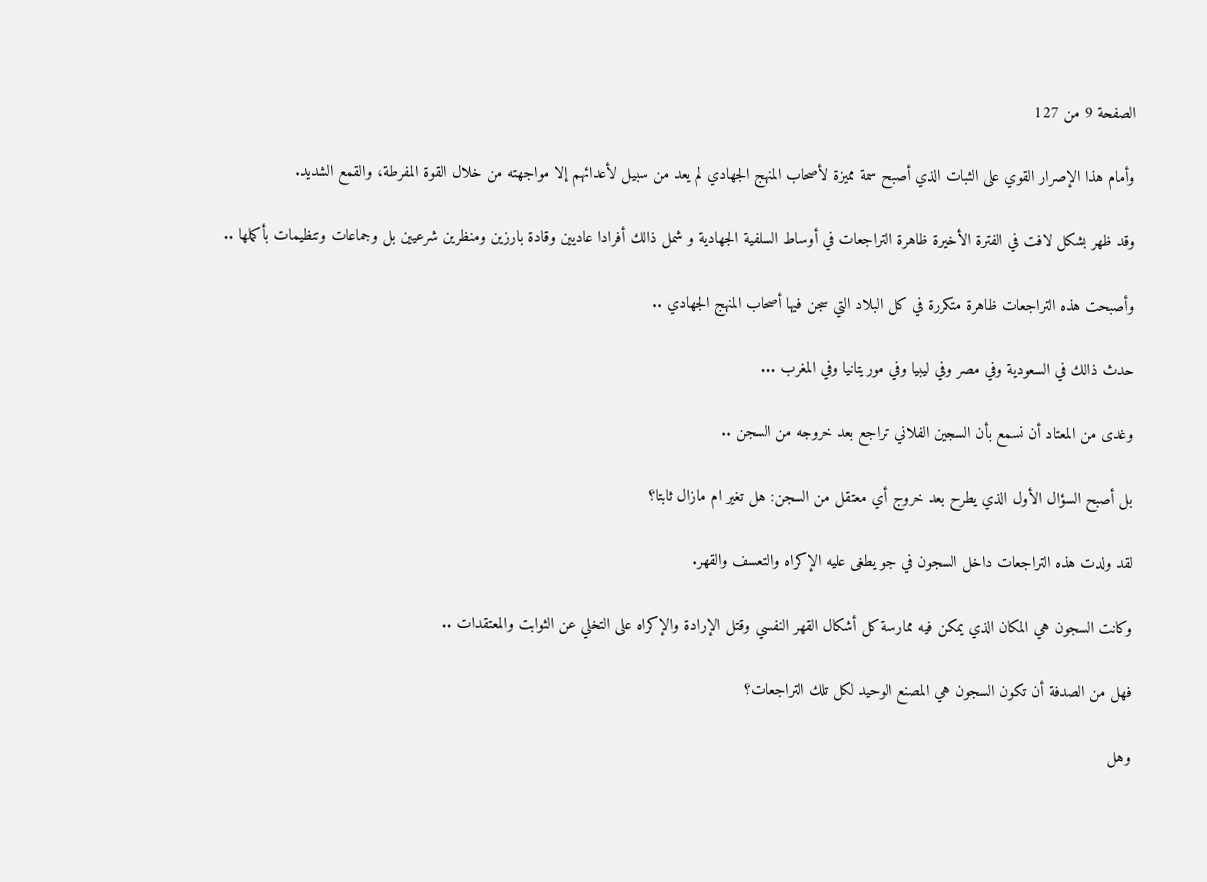الصفحة 9 من 127

وأمام هذا الإصرار القوي على الثبات الذي أصبح سمة مميزة لأصحاب المنهج الجهادي لم يعد من سبيل لأعدائهم إلا مواجهته من خلال القوة المفرطة، والقمع الشديد.

وقد ظهر بشكل لافت في الفترة الأخيرة ظاهرة التراجعات في أوساط السلفية الجهادية و شمل ذالك أفرادا عاديين وقادة بارزين ومنظرين شرعيين بل وجماعات وتنظيمات بأكملها ..

وأصبحت هذه التراجعات ظاهرة متكررة في كل البلاد التي سجن فيها أصحاب المنهج الجهادي ..

حدث ذالك في السعودية وفي مصر وفي ليبيا وفي موريتانيا وفي المغرب ...

وغدى من المعتاد أن نسمع بأن السجين الفلاني تراجع بعد خروجه من السجن ..

بل أصبح السؤال الأول الذي يطرح بعد خروج أي معتقل من السجن: هل تغير ام مازال ثابتا؟

لقد ولدت هذه التراجعات داخل السجون في جو يطغى عليه الإكراه والتعسف والقهر.

وكانت السجون هي المكان الذي يمكن فيه ممارسة كل أشكال القهر النفسي وقتل الإرادة والإكراه على التخلي عن الثوابت والمعتقدات ..

فهل من الصدفة أن تكون السجون هي المصنع الوحيد لكل تلك التراجعات؟

وهل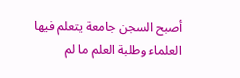أصبح السجن جامعة يتعلم فيها العلماء وطلبة العلم ما لم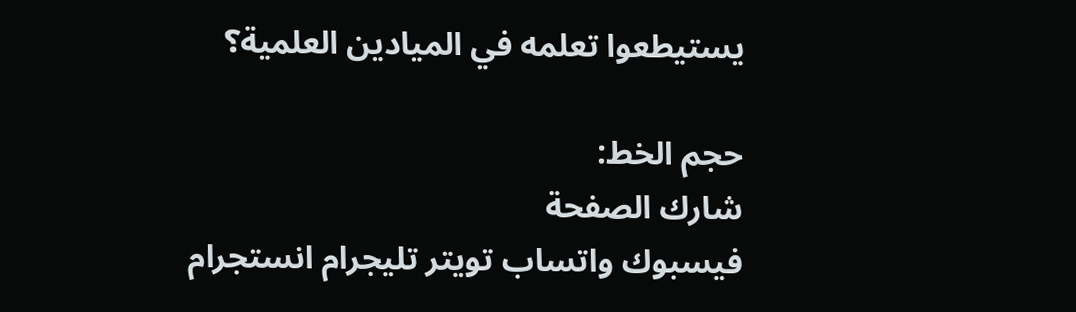يستيطعوا تعلمه في الميادين العلمية؟

حجم الخط:
شارك الصفحة
فيسبوك واتساب تويتر تليجرام انستجرام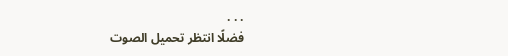. . .
فضلًا انتظر تحميل الصوت